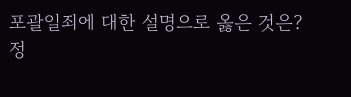포괄일죄에 대한 설명으로 옳은 것은?
정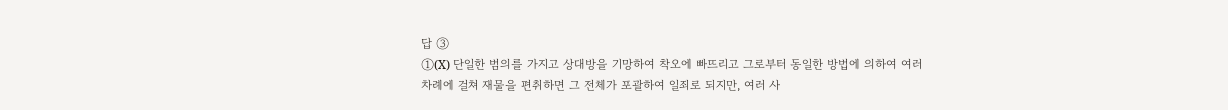답 ③
①(X) 단일한 범의를 가지고 상대방을 기망하여 착오에 빠뜨리고 그로부터 동일한 방법에 의하여 여러 차례에 걸쳐 재물을 편취하면 그 전체가 포괄하여 일죄로 되지만, 여러 사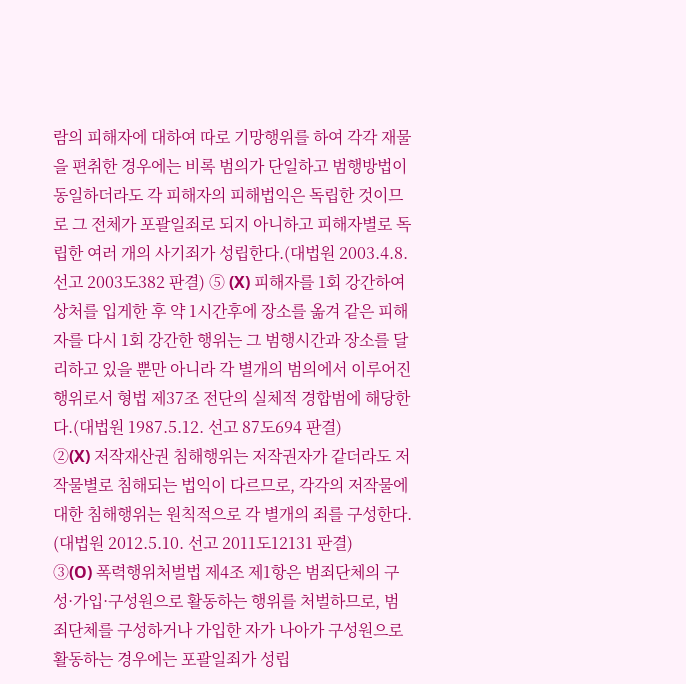람의 피해자에 대하여 따로 기망행위를 하여 각각 재물을 편취한 경우에는 비록 범의가 단일하고 범행방법이 동일하더라도 각 피해자의 피해법익은 독립한 것이므로 그 전체가 포괄일죄로 되지 아니하고 피해자별로 독립한 여러 개의 사기죄가 성립한다.(대법원 2003.4.8. 선고 2003도382 판결) ⑤ (X) 피해자를 1회 강간하여 상처를 입게한 후 약 1시간후에 장소를 옮겨 같은 피해자를 다시 1회 강간한 행위는 그 범행시간과 장소를 달리하고 있을 뿐만 아니라 각 별개의 범의에서 이루어진 행위로서 형법 제37조 전단의 실체적 경합범에 해당한다.(대법원 1987.5.12. 선고 87도694 판결)
②(X) 저작재산권 침해행위는 저작권자가 같더라도 저작물별로 침해되는 법익이 다르므로, 각각의 저작물에 대한 침해행위는 원칙적으로 각 별개의 죄를 구성한다. (대법원 2012.5.10. 선고 2011도12131 판결)
③(O) 폭력행위처벌법 제4조 제1항은 범죄단체의 구성·가입·구성원으로 활동하는 행위를 처벌하므로, 범죄단체를 구성하거나 가입한 자가 나아가 구성원으로 활동하는 경우에는 포괄일죄가 성립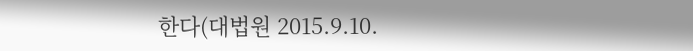한다(대법원 2015.9.10.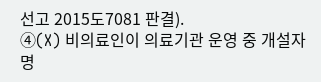선고 2015도7081 판결).
④(X) 비의료인이 의료기관 운영 중 개설자 명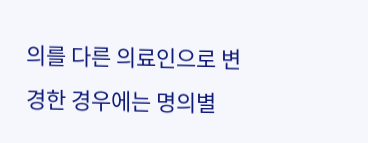의를 다른 의료인으로 변경한 경우에는 명의별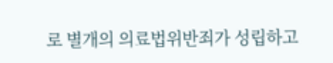로 별개의 의료법위반죄가 성립하고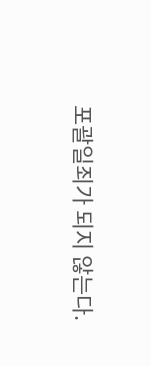포괄일죄가 되지 않는다.